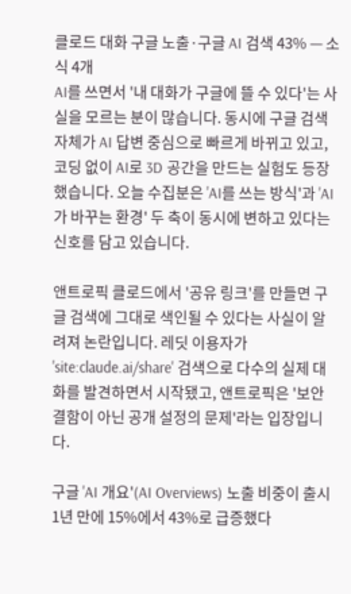클로드 대화 구글 노출·구글 AI 검색 43% — 소식 4개
AI를 쓰면서 '내 대화가 구글에 뜰 수 있다'는 사실을 모르는 분이 많습니다. 동시에 구글 검색 자체가 AI 답변 중심으로 빠르게 바뀌고 있고, 코딩 없이 AI로 3D 공간을 만드는 실험도 등장했습니다. 오늘 수집분은 'AI를 쓰는 방식'과 'AI가 바꾸는 환경' 두 축이 동시에 변하고 있다는 신호를 담고 있습니다.

앤트로픽 클로드에서 '공유 링크'를 만들면 구글 검색에 그대로 색인될 수 있다는 사실이 알려져 논란입니다. 레딧 이용자가 'site:claude.ai/share' 검색으로 다수의 실제 대화를 발견하면서 시작됐고, 앤트로픽은 '보안 결함이 아닌 공개 설정의 문제'라는 입장입니다.

구글 'AI 개요'(AI Overviews) 노출 비중이 출시 1년 만에 15%에서 43%로 급증했다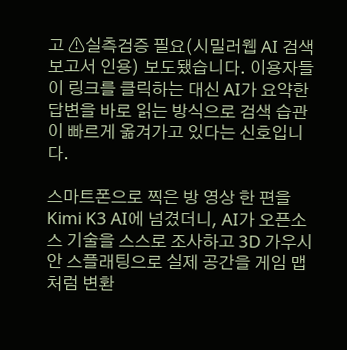고 ⚠실측검증 필요(시밀러웹 AI 검색 보고서 인용) 보도됐습니다. 이용자들이 링크를 클릭하는 대신 AI가 요약한 답변을 바로 읽는 방식으로 검색 습관이 빠르게 옮겨가고 있다는 신호입니다.

스마트폰으로 찍은 방 영상 한 편을 Kimi K3 AI에 넘겼더니, AI가 오픈소스 기술을 스스로 조사하고 3D 가우시안 스플래팅으로 실제 공간을 게임 맵처럼 변환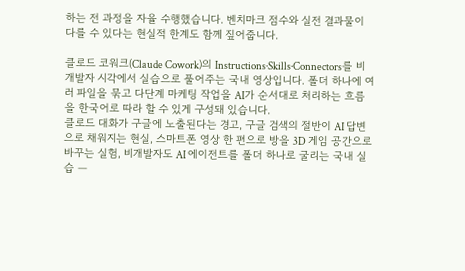하는 전 과정을 자율 수행했습니다. 벤치마크 점수와 실전 결과물이 다를 수 있다는 현실적 한계도 함께 짚어줍니다.

클로드 코워크(Claude Cowork)의 Instructions·Skills·Connectors를 비개발자 시각에서 실습으로 풀어주는 국내 영상입니다. 폴더 하나에 여러 파일을 묶고 다단계 마케팅 작업을 AI가 순서대로 처리하는 흐름을 한국어로 따라 할 수 있게 구성돼 있습니다.
클로드 대화가 구글에 노출된다는 경고, 구글 검색의 절반이 AI 답변으로 채워지는 현실, 스마트폰 영상 한 편으로 방을 3D 게임 공간으로 바꾸는 실험, 비개발자도 AI 에이전트를 폴더 하나로 굴리는 국내 실습 —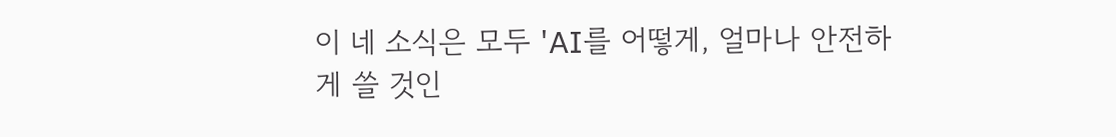이 네 소식은 모두 'AI를 어떻게, 얼마나 안전하게 쓸 것인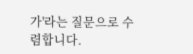가'라는 질문으로 수렴합니다.